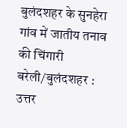बुलंदशहर के सुनहेरा गांव में जातीय तनाव की चिंगारी
बरेली/बुलंदशहर : उत्तर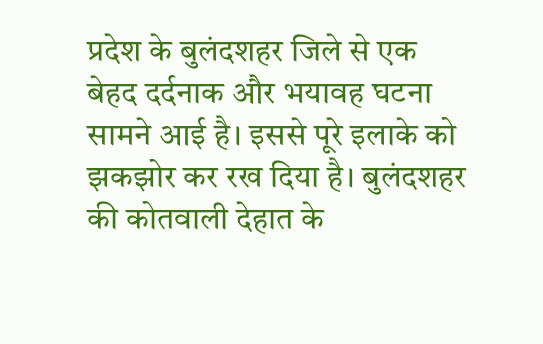प्रदेश के बुलंदशहर जिले से एक बेहद दर्दनाक और भयावह घटना सामने आई है। इससे पूरे इलाके को झकझोर कर रख दिया है। बुलंदशहर की कोतवाली देहात के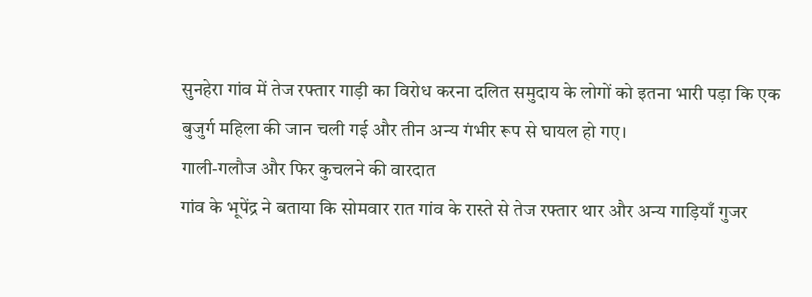सुनहेरा गांव में तेज रफ्तार गाड़ी का विरोध करना दलित समुदाय के लोगों को इतना भारी पड़ा कि एक बुजुर्ग महिला की जान चली गई और तीन अन्य गंभीर रूप से घायल हो गए।
गाली-गलौज और फिर कुचलने की वारदात
गांव के भूपेंद्र ने बताया कि सोमवार रात गांव के रास्ते से तेज रफ्तार थार और अन्य गाड़ियाँ गुजर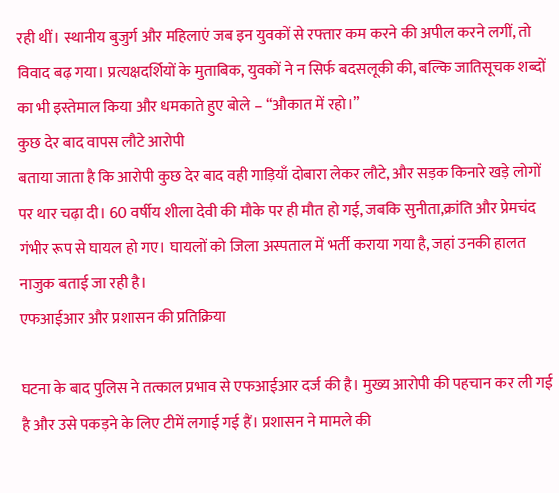रही थीं। स्थानीय बुजुर्ग और महिलाएं जब इन युवकों से रफ्तार कम करने की अपील करने लगीं, तो विवाद बढ़ गया। प्रत्यक्षदर्शियों के मुताबिक, युवकों ने न सिर्फ बदसलूकी की, बल्कि जातिसूचक शब्दों का भी इस्तेमाल किया और धमकाते हुए बोले – “औकात में रहो।”
कुछ देर बाद वापस लौटे आरोपी
बताया जाता है कि आरोपी कुछ देर बाद वही गाड़ियाँ दोबारा लेकर लौटे, और सड़क किनारे खड़े लोगों पर थार चढ़ा दी। 60 वर्षीय शीला देवी की मौके पर ही मौत हो गई, जबकि सुनीता,क्रांति और प्रेमचंद गंभीर रूप से घायल हो गए। घायलों को जिला अस्पताल में भर्ती कराया गया है, जहां उनकी हालत नाजुक बताई जा रही है।
एफआईआर और प्रशासन की प्रतिक्रिया

घटना के बाद पुलिस ने तत्काल प्रभाव से एफआईआर दर्ज की है। मुख्य आरोपी की पहचान कर ली गई है और उसे पकड़ने के लिए टीमें लगाई गई हैं। प्रशासन ने मामले की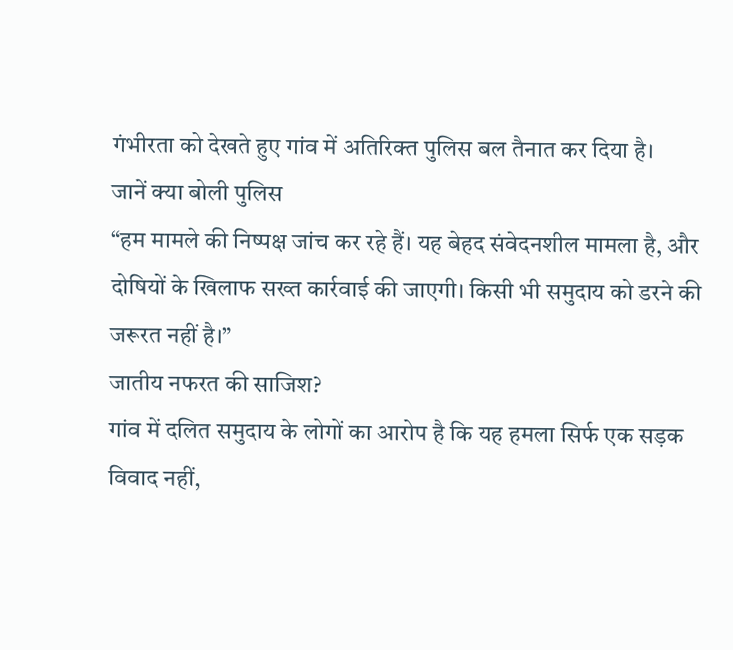गंभीरता को देखते हुए गांव में अतिरिक्त पुलिस बल तैनात कर दिया है।
जानें क्या बोली पुलिस
“हम मामले की निष्पक्ष जांच कर रहे हैं। यह बेहद संवेदनशील मामला है, और दोषियों के खिलाफ सख्त कार्रवाई की जाएगी। किसी भी समुदाय को डरने की जरूरत नहीं है।”
जातीय नफरत की साजिश?
गांव में दलित समुदाय के लोगों का आरोप है कि यह हमला सिर्फ एक सड़क विवाद नहीं,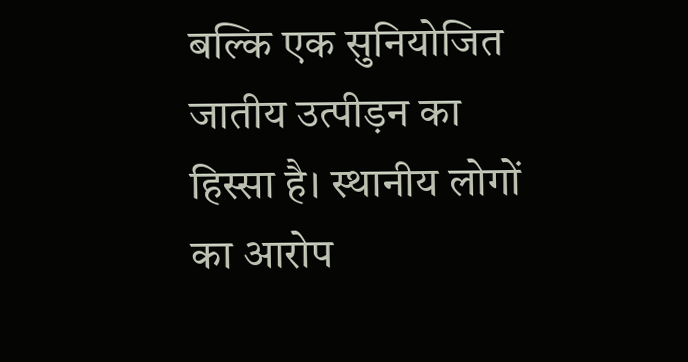बल्कि एक सुनियोजित जातीय उत्पीड़न का हिस्सा है। स्थानीय लोगों का आरोप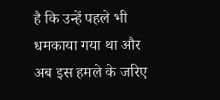है कि उन्हें पहले भी धमकाया गया था और अब इस हमले के जरिए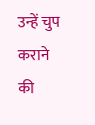उन्हें चुप कराने की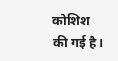कोशिश की गई है।